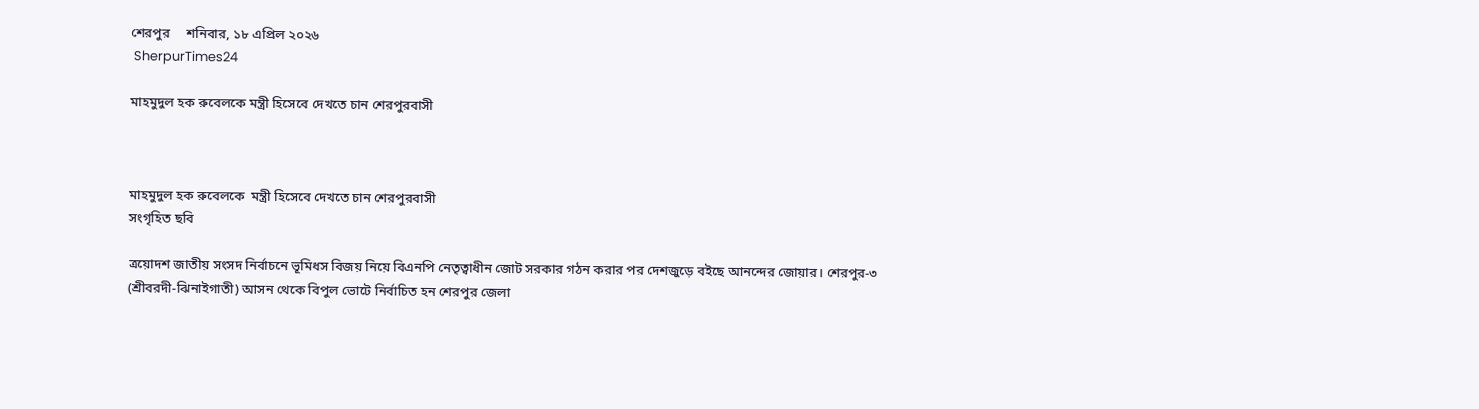শেরপুর     শনিবার, ১৮ এপ্রিল ২০২৬
 SherpurTimes24

মাহমুদুল হক রুবেলকে মন্ত্রী হিসেবে দেখতে চান শেরপুরবাসী



মাহমুদুল হক রুবেলকে  মন্ত্রী হিসেবে দেখতে চান শেরপুরবাসী
সংগৃহিত ছবি

ত্রয়োদশ জাতীয় সংসদ নির্বাচনে ভূমিধস বিজয় নিয়ে বিএনপি নেতৃত্বাধীন জোট সরকার গঠন করার পর দেশজুড়ে বইছে আনন্দের জোয়ার। শেরপুর-৩ (শ্রীবরদী-ঝিনাইগাতী) আসন থেকে বিপুল ভোটে নির্বাচিত হন শেরপুর জেলা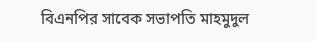বিএনপির সাবেক সভাপতি মাহমুদুল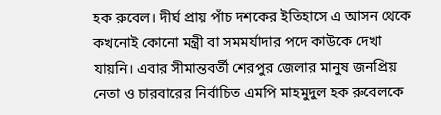হক রুবেল। দীর্ঘ প্রায় পাঁচ দশকের ইতিহাসে এ আসন থেকে কখনোই কোনো মন্ত্রী বা সমমর্যাদার পদে কাউকে দেখা যায়নি। এবার সীমান্তবর্তী শেরপুর জেলার মানুষ জনপ্রিয় নেতা ও চারবারের নির্বাচিত এমপি মাহমুদুল হক রুবেলকে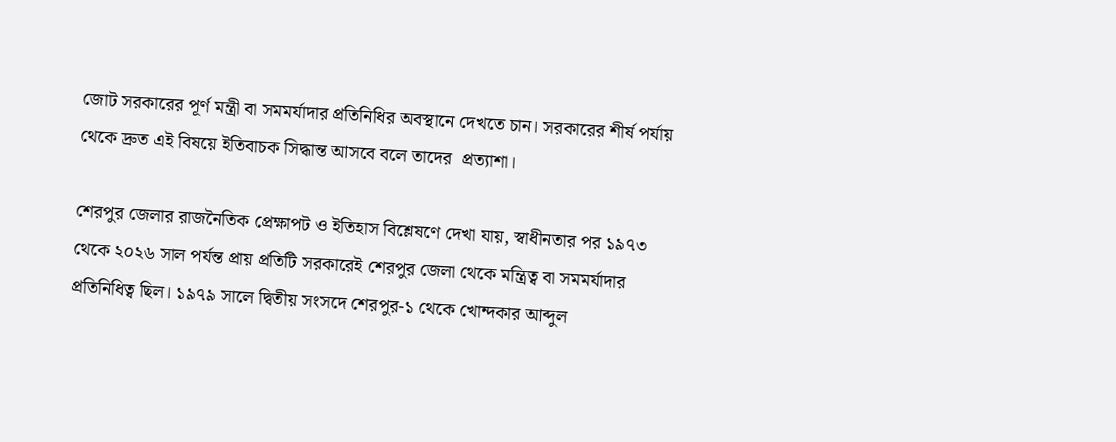জোট সরকারের পূর্ণ মন্ত্রী বা সমমর্যাদার প্রতিনিধির অবস্থানে দেখতে চান। সরকারের শীর্ষ পর্যায় থেকে দ্রুত এই বিষয়ে ইতিবাচক সিদ্ধান্ত আসবে বলে তাদের  প্রত্যাশা।

শেরপুর জেলার রাজনৈতিক প্রেক্ষাপট ও ইতিহাস বিশ্লেষণে দেখা যায়, স্বাধীনতার পর ১৯৭৩ থেকে ২০২৬ সাল পর্যন্ত প্রায় প্রতিটি সরকারেই শেরপুর জেলা থেকে মন্ত্রিত্ব বা সমমর্যাদার প্রতিনিধিত্ব ছিল। ১৯৭৯ সালে দ্বিতীয় সংসদে শেরপুর-১ থেকে খোন্দকার আব্দুল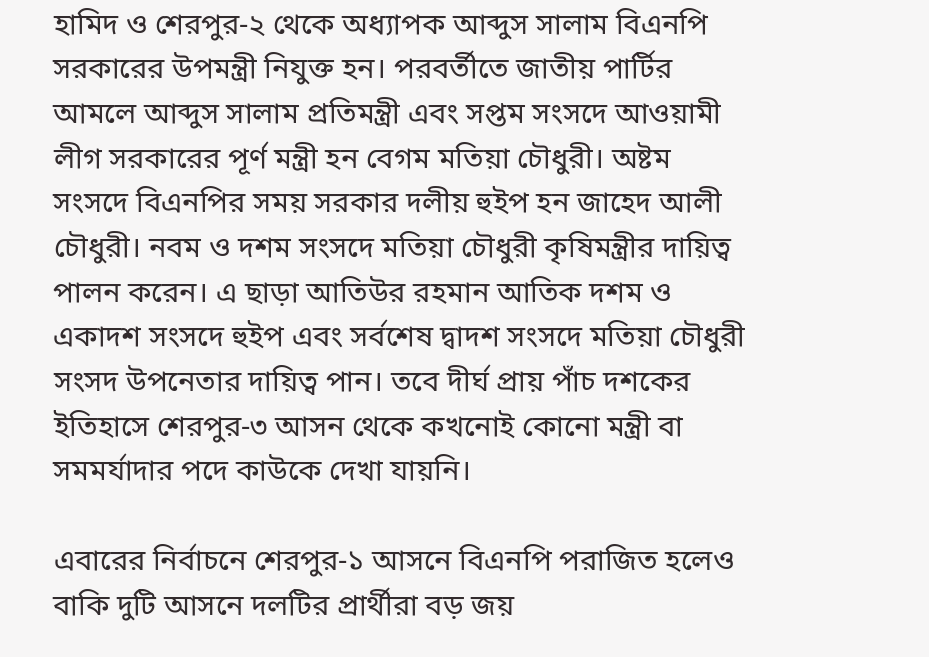হামিদ ও শেরপুর-২ থেকে অধ্যাপক আব্দুস সালাম বিএনপি সরকারের উপমন্ত্রী নিযুক্ত হন। পরবর্তীতে জাতীয় পার্টির আমলে আব্দুস সালাম প্রতিমন্ত্রী এবং সপ্তম সংসদে আওয়ামী লীগ সরকারের পূর্ণ মন্ত্রী হন বেগম মতিয়া চৌধুরী। অষ্টম সংসদে বিএনপির সময় সরকার দলীয় হুইপ হন জাহেদ আলী চৌধুরী। নবম ও দশম সংসদে মতিয়া চৌধুরী কৃষিমন্ত্রীর দায়িত্ব পালন করেন। এ ছাড়া আতিউর রহমান আতিক দশম ও একাদশ সংসদে হুইপ এবং সর্বশেষ দ্বাদশ সংসদে মতিয়া চৌধুরী সংসদ উপনেতার দায়িত্ব পান। তবে দীর্ঘ প্রায় পাঁচ দশকের ইতিহাসে শেরপুর-৩ আসন থেকে কখনোই কোনো মন্ত্রী বা সমমর্যাদার পদে কাউকে দেখা যায়নি।

এবারের নির্বাচনে শেরপুর-১ আসনে বিএনপি পরাজিত হলেও বাকি দুটি আসনে দলটির প্রার্থীরা বড় জয়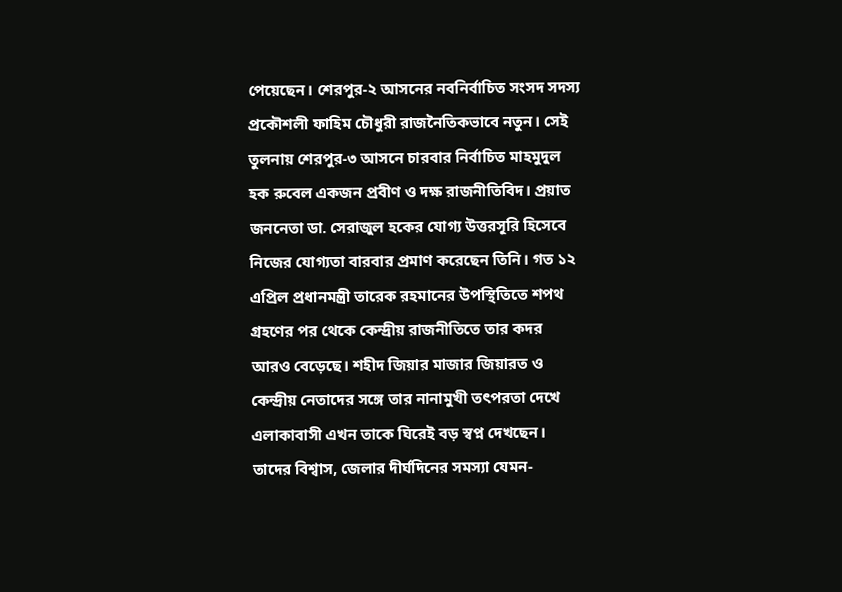পেয়েছেন। শেরপুর-২ আসনের নবনির্বাচিত সংসদ সদস্য প্রকৌশলী ফাহিম চৌধুরী রাজনৈতিকভাবে নতুন। সেই তুলনায় শেরপুর-৩ আসনে চারবার নির্বাচিত মাহমুদুল হক রুবেল একজন প্রবীণ ও দক্ষ রাজনীতিবিদ। প্রয়াত জননেতা ডা. সেরাজুল হকের যোগ্য উত্তরসূরি হিসেবে নিজের যোগ্যতা বারবার প্রমাণ করেছেন তিনি। গত ১২ এপ্রিল প্রধানমন্ত্রী তারেক রহমানের উপস্থিতিতে শপথ গ্রহণের পর থেকে কেন্দ্রীয় রাজনীতিতে তার কদর আরও বেড়েছে। শহীদ জিয়ার মাজার জিয়ারত ও কেন্দ্রীয় নেতাদের সঙ্গে তার নানামুখী তৎপরতা দেখে এলাকাবাসী এখন তাকে ঘিরেই বড় স্বপ্ন দেখছেন। তাদের বিশ্বাস, জেলার দীর্ঘদিনের সমস্যা যেমন-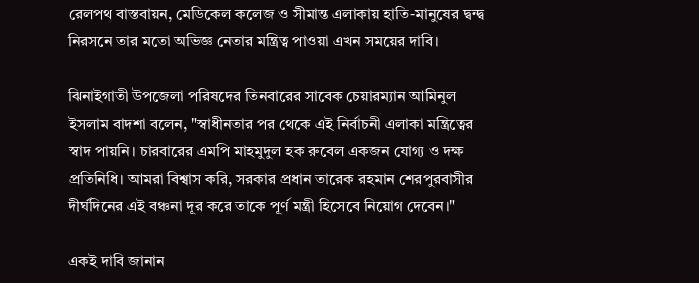রেলপথ বাস্তবায়ন, মেডিকেল কলেজ ও সীমান্ত এলাকায় হাতি-মানুষের দ্বন্দ্ব নিরসনে তার মতো অভিজ্ঞ নেতার মন্ত্রিত্ব পাওয়া এখন সময়ের দাবি।

ঝিনাইগাতী উপজেলা পরিষদের তিনবারের সাবেক চেয়ারম্যান আমিনুল ইসলাম বাদশা বলেন, "স্বাধীনতার পর থেকে এই নির্বাচনী এলাকা মন্ত্রিত্বের স্বাদ পায়নি। চারবারের এমপি মাহমুদুল হক রুবেল একজন যোগ্য ও দক্ষ প্রতিনিধি। আমরা বিশ্বাস করি, সরকার প্রধান তারেক রহমান শেরপুরবাসীর দীর্ঘদিনের এই বঞ্চনা দূর করে তাকে পূর্ণ মন্ত্রী হিসেবে নিয়োগ দেবেন।"

একই দাবি জানান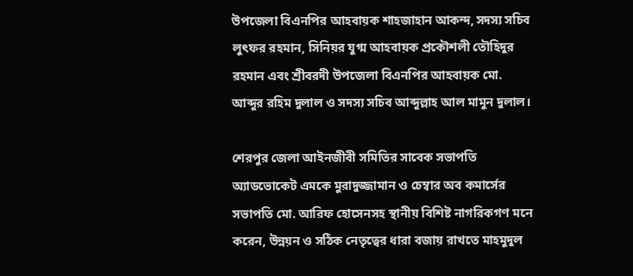উপজেলা বিএনপির আহবায়ক শাহজাহান আকন্দ, সদস্য সচিব লুৎফর রহমান, সিনিয়র যুগ্ম আহবায়ক প্রকৌশলী তৌহিদুর রহমান এবং শ্রীবরদী উপজেলা বিএনপির আহবায়ক মো. আব্দুর রহিম দুলাল ও সদস্য সচিব আব্দুল্লাহ আল মামুন দুলাল।

শেরপুর জেলা আইনজীবী সমিতির সাবেক সভাপতি অ্যাডভোকেট এমকে মুরাদুজ্জামান ও চেম্বার অব কমার্সের সভাপতি মো. আরিফ হোসেনসহ স্থানীয় বিশিষ্ট নাগরিকগণ মনে করেন, উন্নয়ন ও সঠিক নেতৃত্বের ধারা বজায় রাখতে মাহমুদুল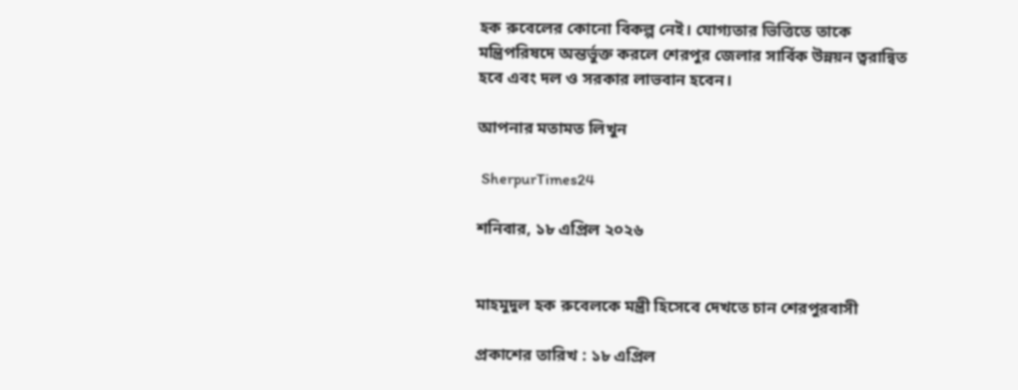হক রুবেলের কোনো বিকল্প নেই। যোগ্যতার ভিত্তিতে তাকে মন্ত্রিপরিষদে অন্তর্ভুক্ত করলে শেরপুর জেলার সার্বিক উন্নয়ন ত্বরান্বিত হবে এবং দল ও সরকার লাভবান হবেন।

আপনার মতামত লিখুন

 SherpurTimes24

শনিবার, ১৮ এপ্রিল ২০২৬


মাহমুদুল হক রুবেলকে মন্ত্রী হিসেবে দেখতে চান শেরপুরবাসী

প্রকাশের তারিখ : ১৮ এপ্রিল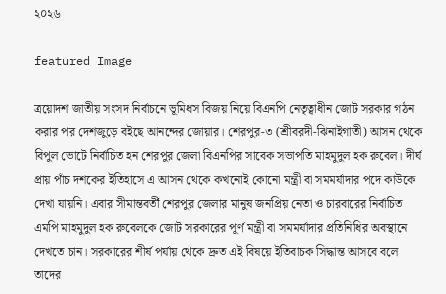২০২৬

featured Image

ত্রয়োদশ জাতীয় সংসদ নির্বাচনে ভূমিধস বিজয় নিয়ে বিএনপি নেতৃত্বাধীন জোট সরকার গঠন করার পর দেশজুড়ে বইছে আনন্দের জোয়ার। শেরপুর-৩ (শ্রীবরদী-ঝিনাইগাতী) আসন থেকে বিপুল ভোটে নির্বাচিত হন শেরপুর জেলা বিএনপির সাবেক সভাপতি মাহমুদুল হক রুবেল। দীর্ঘ প্রায় পাঁচ দশকের ইতিহাসে এ আসন থেকে কখনোই কোনো মন্ত্রী বা সমমর্যাদার পদে কাউকে দেখা যায়নি। এবার সীমান্তবর্তী শেরপুর জেলার মানুষ জনপ্রিয় নেতা ও চারবারের নির্বাচিত এমপি মাহমুদুল হক রুবেলকে জোট সরকারের পূর্ণ মন্ত্রী বা সমমর্যাদার প্রতিনিধির অবস্থানে দেখতে চান। সরকারের শীর্ষ পর্যায় থেকে দ্রুত এই বিষয়ে ইতিবাচক সিদ্ধান্ত আসবে বলে তাদের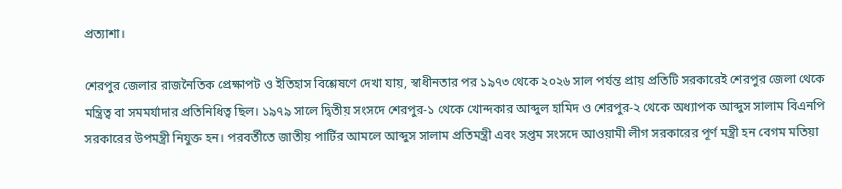প্রত্যাশা।

শেরপুর জেলার রাজনৈতিক প্রেক্ষাপট ও ইতিহাস বিশ্লেষণে দেখা যায়, স্বাধীনতার পর ১৯৭৩ থেকে ২০২৬ সাল পর্যন্ত প্রায় প্রতিটি সরকারেই শেরপুর জেলা থেকে মন্ত্রিত্ব বা সমমর্যাদার প্রতিনিধিত্ব ছিল। ১৯৭৯ সালে দ্বিতীয় সংসদে শেরপুর-১ থেকে খোন্দকার আব্দুল হামিদ ও শেরপুর-২ থেকে অধ্যাপক আব্দুস সালাম বিএনপি সরকারের উপমন্ত্রী নিযুক্ত হন। পরবর্তীতে জাতীয় পার্টির আমলে আব্দুস সালাম প্রতিমন্ত্রী এবং সপ্তম সংসদে আওয়ামী লীগ সরকারের পূর্ণ মন্ত্রী হন বেগম মতিয়া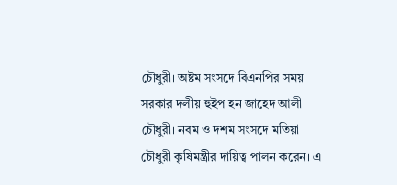চৌধুরী। অষ্টম সংসদে বিএনপির সময় সরকার দলীয় হুইপ হন জাহেদ আলী চৌধুরী। নবম ও দশম সংসদে মতিয়া চৌধুরী কৃষিমন্ত্রীর দায়িত্ব পালন করেন। এ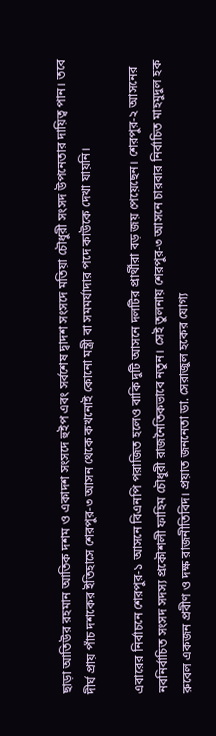ছাড়া আতিউর রহমান আতিক দশম ও একাদশ সংসদে হুইপ এবং সর্বশেষ দ্বাদশ সংসদে মতিয়া চৌধুরী সংসদ উপনেতার দায়িত্ব পান। তবে দীর্ঘ প্রায় পাঁচ দশকের ইতিহাসে শেরপুর-৩ আসন থেকে কখনোই কোনো মন্ত্রী বা সমমর্যাদার পদে কাউকে দেখা যায়নি।

এবারের নির্বাচনে শেরপুর-১ আসনে বিএনপি পরাজিত হলেও বাকি দুটি আসনে দলটির প্রার্থীরা বড় জয় পেয়েছেন। শেরপুর-২ আসনের নবনির্বাচিত সংসদ সদস্য প্রকৌশলী ফাহিম চৌধুরী রাজনৈতিকভাবে নতুন। সেই তুলনায় শেরপুর-৩ আসনে চারবার নির্বাচিত মাহমুদুল হক রুবেল একজন প্রবীণ ও দক্ষ রাজনীতিবিদ। প্রয়াত জননেতা ডা. সেরাজুল হকের যোগ্য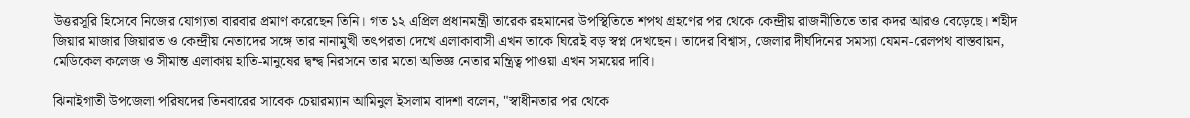উত্তরসূরি হিসেবে নিজের যোগ্যতা বারবার প্রমাণ করেছেন তিনি। গত ১২ এপ্রিল প্রধানমন্ত্রী তারেক রহমানের উপস্থিতিতে শপথ গ্রহণের পর থেকে কেন্দ্রীয় রাজনীতিতে তার কদর আরও বেড়েছে। শহীদ জিয়ার মাজার জিয়ারত ও কেন্দ্রীয় নেতাদের সঙ্গে তার নানামুখী তৎপরতা দেখে এলাকাবাসী এখন তাকে ঘিরেই বড় স্বপ্ন দেখছেন। তাদের বিশ্বাস, জেলার দীর্ঘদিনের সমস্যা যেমন-রেলপথ বাস্তবায়ন, মেডিকেল কলেজ ও সীমান্ত এলাকায় হাতি-মানুষের দ্বন্দ্ব নিরসনে তার মতো অভিজ্ঞ নেতার মন্ত্রিত্ব পাওয়া এখন সময়ের দাবি।

ঝিনাইগাতী উপজেলা পরিষদের তিনবারের সাবেক চেয়ারম্যান আমিনুল ইসলাম বাদশা বলেন, "স্বাধীনতার পর থেকে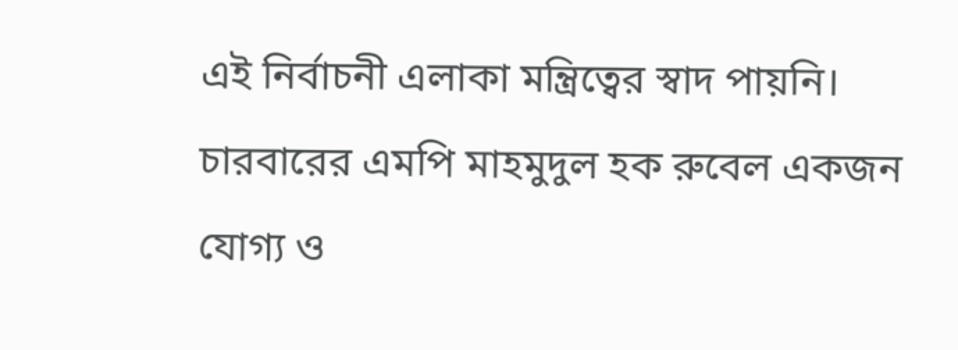এই নির্বাচনী এলাকা মন্ত্রিত্বের স্বাদ পায়নি। চারবারের এমপি মাহমুদুল হক রুবেল একজন যোগ্য ও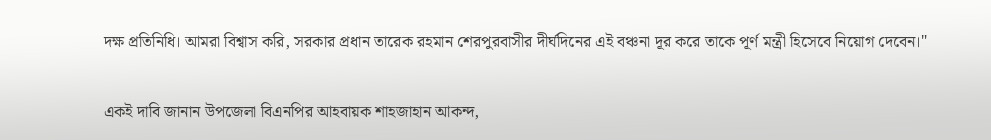দক্ষ প্রতিনিধি। আমরা বিশ্বাস করি, সরকার প্রধান তারেক রহমান শেরপুরবাসীর দীর্ঘদিনের এই বঞ্চনা দূর করে তাকে পূর্ণ মন্ত্রী হিসেবে নিয়োগ দেবেন।"

একই দাবি জানান উপজেলা বিএনপির আহবায়ক শাহজাহান আকন্দ,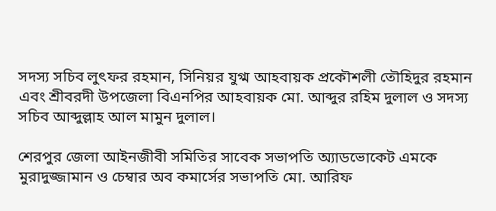সদস্য সচিব লুৎফর রহমান, সিনিয়র যুগ্ম আহবায়ক প্রকৌশলী তৌহিদুর রহমান এবং শ্রীবরদী উপজেলা বিএনপির আহবায়ক মো. আব্দুর রহিম দুলাল ও সদস্য সচিব আব্দুল্লাহ আল মামুন দুলাল।

শেরপুর জেলা আইনজীবী সমিতির সাবেক সভাপতি অ্যাডভোকেট এমকে মুরাদুজ্জামান ও চেম্বার অব কমার্সের সভাপতি মো. আরিফ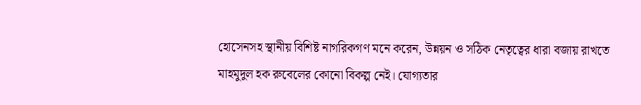হোসেনসহ স্থানীয় বিশিষ্ট নাগরিকগণ মনে করেন, উন্নয়ন ও সঠিক নেতৃত্বের ধারা বজায় রাখতে মাহমুদুল হক রুবেলের কোনো বিকল্প নেই। যোগ্যতার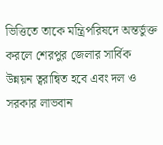ভিত্তিতে তাকে মন্ত্রিপরিষদে অন্তর্ভুক্ত করলে শেরপুর জেলার সার্বিক উন্নয়ন ত্বরান্বিত হবে এবং দল ও সরকার লাভবান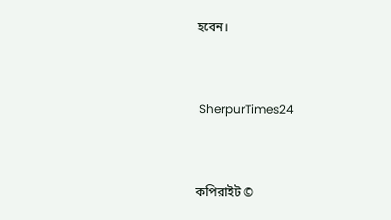হবেন।


 SherpurTimes24


কপিরাইট ©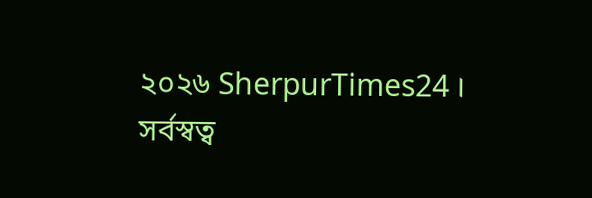২০২৬ ‍SherpurTimes24 । সর্বস্বত্ব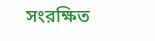সংরক্ষিত